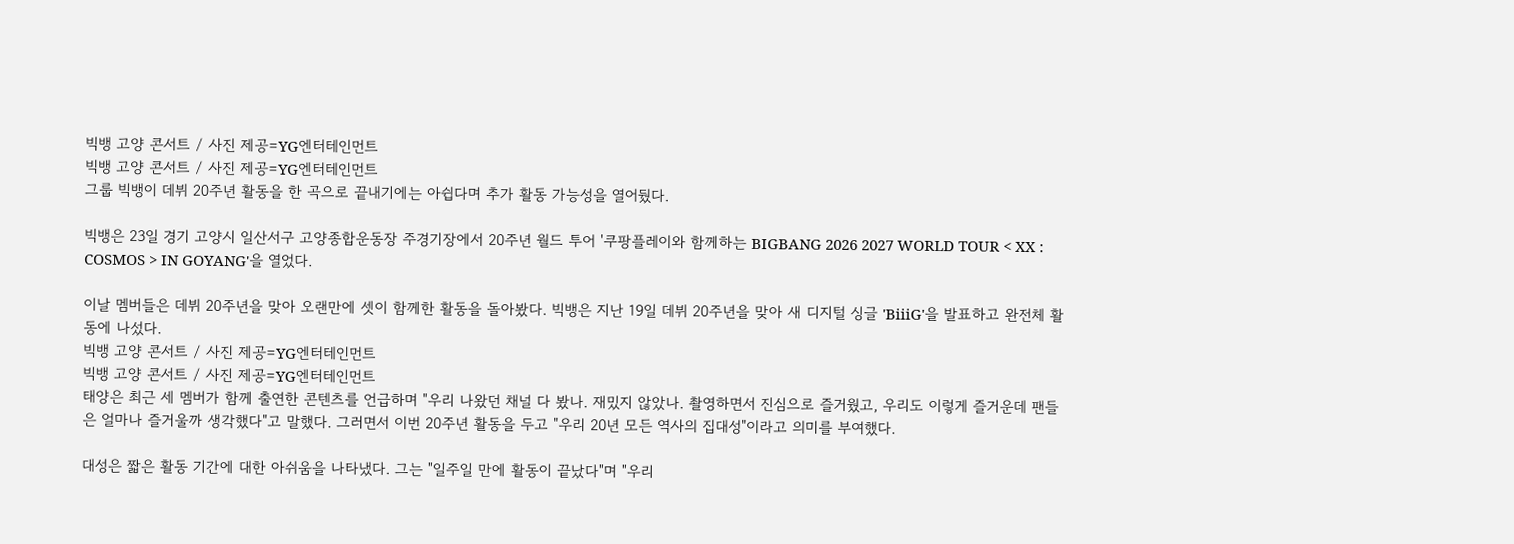빅뱅 고양 콘서트 / 사진 제공=YG엔터테인먼트
빅뱅 고양 콘서트 / 사진 제공=YG엔터테인먼트
그룹 빅뱅이 데뷔 20주년 활동을 한 곡으로 끝내기에는 아쉽다며 추가 활동 가능성을 열어뒀다.

빅뱅은 23일 경기 고양시 일산서구 고양종합운동장 주경기장에서 20주년 월드 투어 '쿠팡플레이와 함께하는 BIGBANG 2026 2027 WORLD TOUR < XX : COSMOS > IN GOYANG'을 열었다.

이날 멤버들은 데뷔 20주년을 맞아 오랜만에 셋이 함께한 활동을 돌아봤다. 빅뱅은 지난 19일 데뷔 20주년을 맞아 새 디지털 싱글 'BiiiG'을 발표하고 완전체 활동에 나섰다.
빅뱅 고양 콘서트 / 사진 제공=YG엔터테인먼트
빅뱅 고양 콘서트 / 사진 제공=YG엔터테인먼트
태양은 최근 세 멤버가 함께 출연한 콘텐츠를 언급하며 "우리 나왔던 채널 다 봤나. 재밌지 않았나. 촬영하면서 진심으로 즐거웠고, 우리도 이렇게 즐거운데 팬들은 얼마나 즐거울까 생각했다"고 말했다. 그러면서 이번 20주년 활동을 두고 "우리 20년 모든 역사의 집대성"이라고 의미를 부여했다.

대성은 짧은 활동 기간에 대한 아쉬움을 나타냈다. 그는 "일주일 만에 활동이 끝났다"며 "우리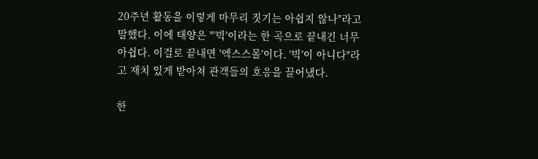20주년 활동을 이렇게 마무리 짓기는 아쉽지 않나"라고 말했다. 이에 태양은 "'빅'이라는 한 곡으로 끝내긴 너무 아쉽다. 이걸로 끝내면 '엑스스몰'이다. '빅'이 아니다"라고 재치 있게 받아쳐 관객들의 호응을 끌어냈다.

한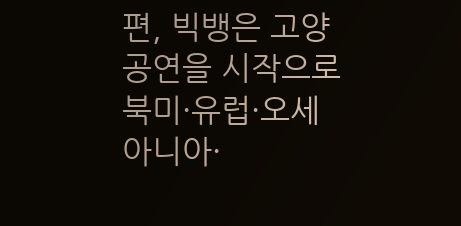편, 빅뱅은 고양 공연을 시작으로 북미·유럽·오세아니아·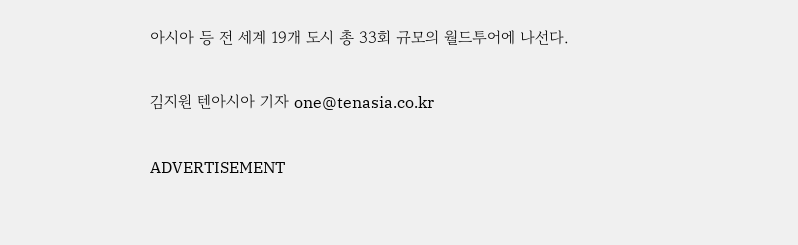아시아 등 전 세계 19개 도시 총 33회 규모의 월드투어에 나선다.

김지원 텐아시아 기자 one@tenasia.co.kr

ADVERTISEMENT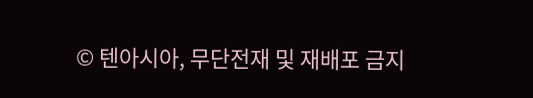© 텐아시아, 무단전재 및 재배포 금지